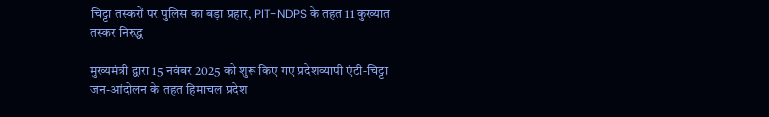चिट्टा तस्करों पर पुलिस का बड़ा प्रहार, PIT-NDPS के तहत 11 कुख्यात तस्कर निरुद्ध

मुख्यमंत्री द्वारा 15 नवंबर 2025 को शुरू किए गए प्रदेशव्यापी एंटी-चिट्टा जन-आंदोलन के तहत हिमाचल प्रदेश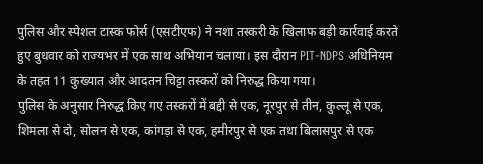पुलिस और स्पेशल टास्क फोर्स (एसटीएफ) ने नशा तस्करी के खिलाफ बड़ी कार्रवाई करते हुए बुधवार को राज्यभर में एक साथ अभियान चलाया। इस दौरान PIT-NDPS अधिनियम के तहत 11 कुख्यात और आदतन चिट्टा तस्करों को निरुद्ध किया गया।
पुलिस के अनुसार निरुद्ध किए गए तस्करों में बद्दी से एक, नूरपुर से तीन, कुल्लू से एक, शिमला से दो, सोलन से एक, कांगड़ा से एक, हमीरपुर से एक तथा बिलासपुर से एक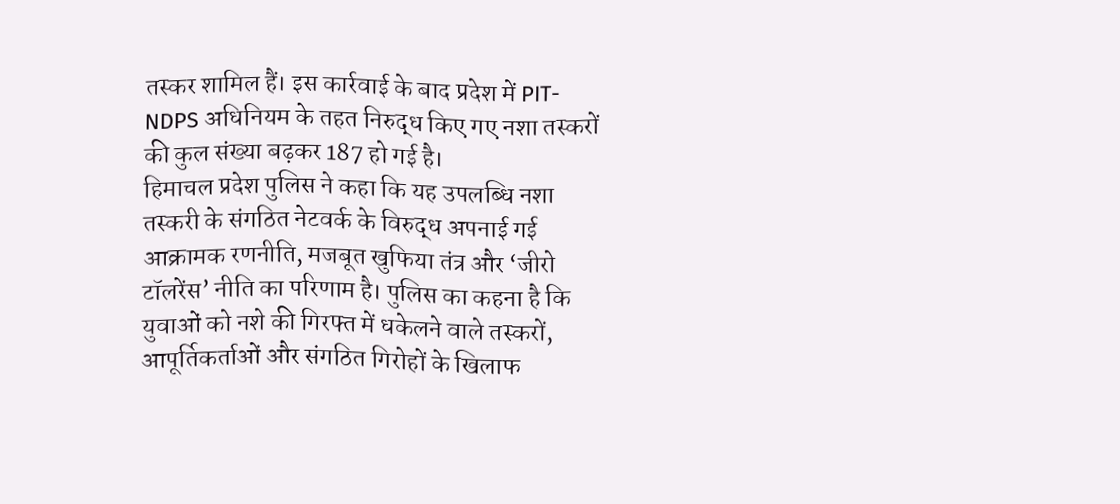तस्कर शामिल हैं। इस कार्रवाई के बाद प्रदेश में PIT-NDPS अधिनियम के तहत निरुद्ध किए गए नशा तस्करों की कुल संख्या बढ़कर 187 हो गई है।
हिमाचल प्रदेश पुलिस ने कहा कि यह उपलब्धि नशा तस्करी के संगठित नेटवर्क के विरुद्ध अपनाई गई आक्रामक रणनीति, मजबूत खुफिया तंत्र और ‘जीरो टॉलरेंस’ नीति का परिणाम है। पुलिस का कहना है कि युवाओं को नशे की गिरफ्त में धकेलने वाले तस्करों, आपूर्तिकर्ताओं और संगठित गिरोहों के खिलाफ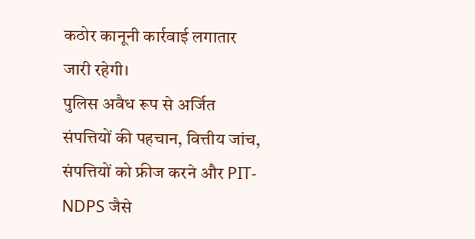कठोर कानूनी कार्रवाई लगातार जारी रहेगी।
पुलिस अवैध रूप से अर्जित संपत्तियों की पहचान, वित्तीय जांच, संपत्तियों को फ्रीज करने और PIT-NDPS जैसे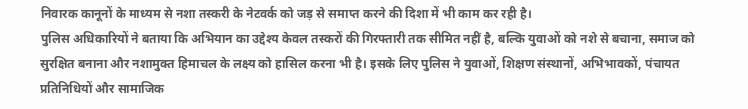निवारक कानूनों के माध्यम से नशा तस्करी के नेटवर्क को जड़ से समाप्त करने की दिशा में भी काम कर रही है।
पुलिस अधिकारियों ने बताया कि अभियान का उद्देश्य केवल तस्करों की गिरफ्तारी तक सीमित नहीं है, बल्कि युवाओं को नशे से बचाना, समाज को सुरक्षित बनाना और नशामुक्त हिमाचल के लक्ष्य को हासिल करना भी है। इसके लिए पुलिस ने युवाओं, शिक्षण संस्थानों, अभिभावकों, पंचायत प्रतिनिधियों और सामाजिक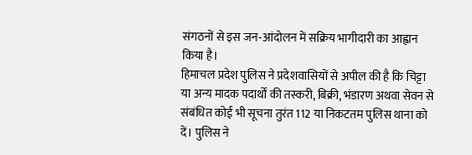संगठनों से इस जन-आंदोलन में सक्रिय भागीदारी का आह्वान किया है।
हिमाचल प्रदेश पुलिस ने प्रदेशवासियों से अपील की है कि चिट्टा या अन्य मादक पदार्थों की तस्करी, बिक्री, भंडारण अथवा सेवन से संबंधित कोई भी सूचना तुरंत 112 या निकटतम पुलिस थाना को दें। पुलिस ने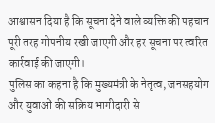आश्वासन दिया है कि सूचना देने वाले व्यक्ति की पहचान पूरी तरह गोपनीय रखी जाएगी और हर सूचना पर त्वरित कार्रवाई की जाएगी।
पुलिस का कहना है कि मुख्यमंत्री के नेतृत्व, जनसहयोग और युवाओं की सक्रिय भागीदारी से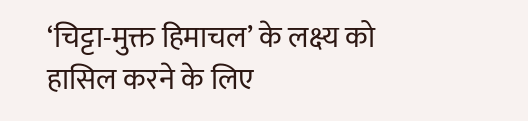‘चिट्टा-मुक्त हिमाचल’ के लक्ष्य को हासिल करने के लिए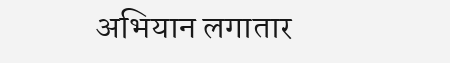अभियान लगातार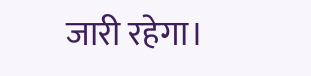जारी रहेगा।